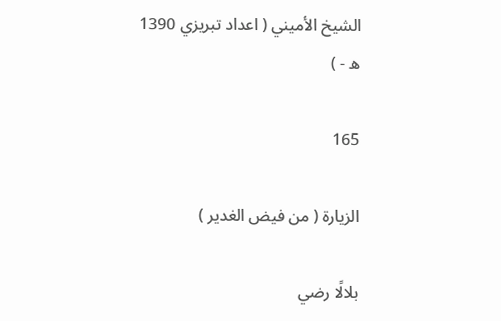الشيخ الأميني ( اعداد تبريزي 1390 ه - )

165

الزيارة ( من فيض الغدير )

بلالًا رضي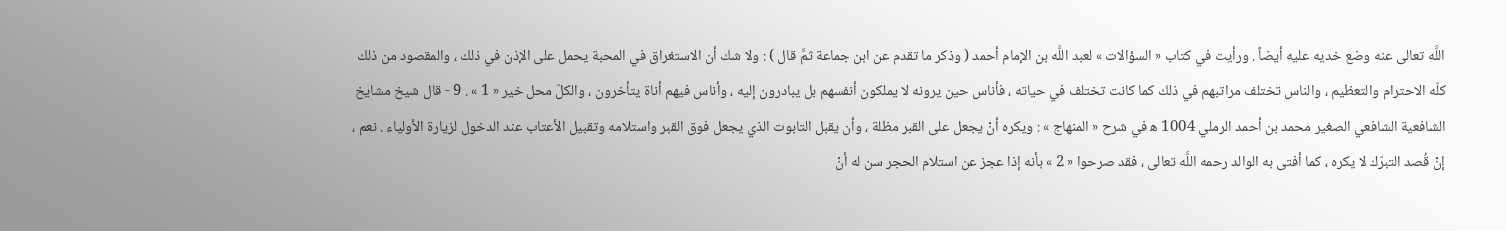اللَّه تعالى عنه وضع خديه عليه أيضاً . ورأيت في كتاب « السؤالات » لعبد اللَّه بن الإمام أحمد ( وذكر ما تقدم عن ابن جماعة ثمَّ قال ) : ولا شك أن الاستغراق في المحبة يحمل على الإذن في ذلك ، والمقصود من ذلك كلّه الاحترام والتعظيم ، والناس تختلف مراتبهم في ذلك كما كانت تختلف في حياته ، فأناس حين يرونه لا يملكون أنفسهم بل يبادرون إليه ، وأناس فيهم أناة يتأخرون ، والكلّ محل خير « 1 » . 9 - قال شيخ مشايخ الشافعية الشافعي الصغير محمد بن أحمد الرملي 1004 ه‍ في شرح « المنهاج » : ويكره أنْ يجعل على القبر مظلة ، وأن يقبل التابوت الذي يجعل فوق القبر واستلامه وتقبيل الأعتاب عند الدخول لزيارة الأولياء . نعم ، إنْ قُصد التبرّك لا يكره ، كما أفتى به الوالد رحمه اللَّه تعالى ، فقد صرحوا « 2 » بأنه إذا عجز عن استلام الحجر سن له أنْ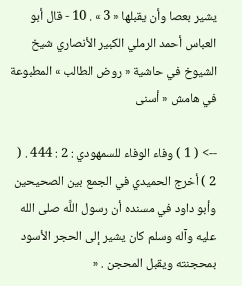يشير بعصا وأن يقبلها « 3 » . 10 - قال أبو العباس أحمد الرملي الكبير الأنصاري شيخ الشيوخ في حاشية « روض الطالب » المطبوعة في هامش « أسنى

--> ( 1 ) وفاء الوفاء للسمهودي : 2 : 444 . ( 2 ) أخرج الحميدي في الجمع بين الصحيحين وأبو داود في مسنده أن رسول اللَّه صلى الله عليه وآله وسلم كان يشير إلى الحجر الأسود بمحجنته ويقبل المحجن . «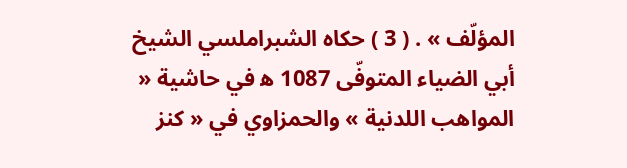المؤلّف » . ( 3 ) حكاه الشبراملسي الشيخ أبي الضياء المتوفّى 1087 ه‍ في حاشية « المواهب اللدنية » والحمزاوي في « كنز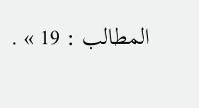المطالب : 19 » .